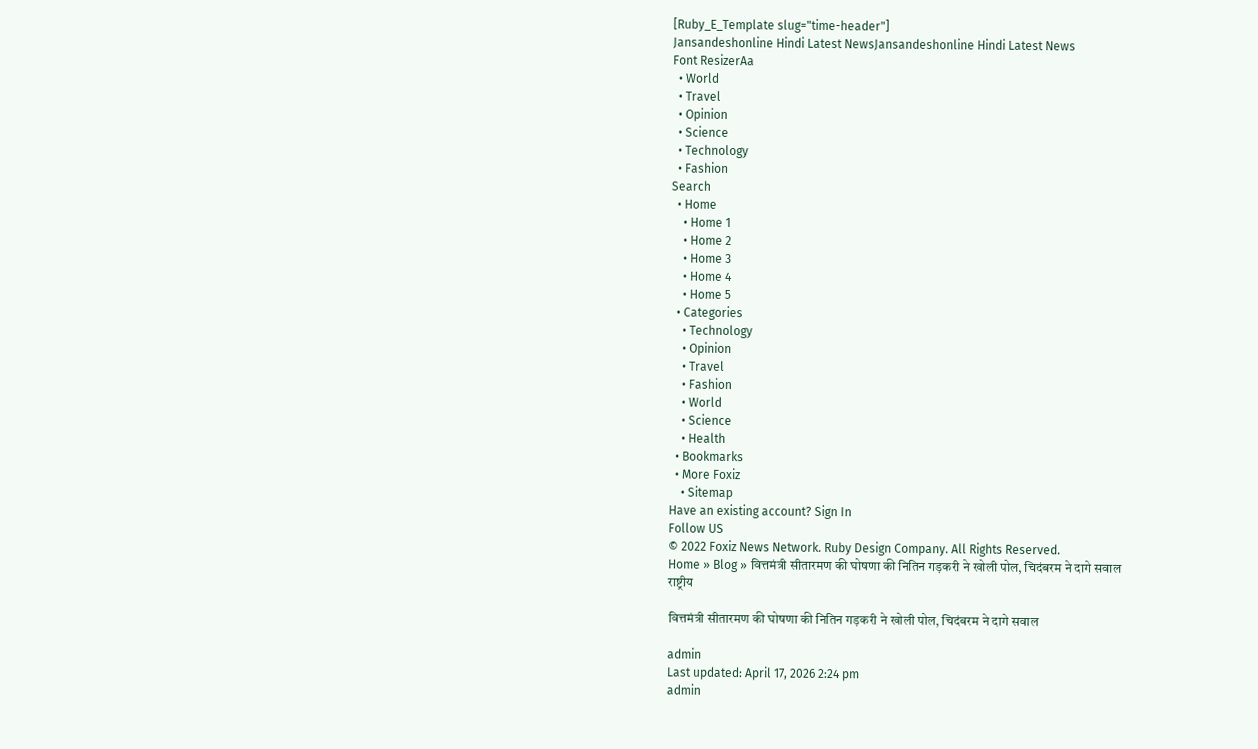[Ruby_E_Template slug="time-header"]
Jansandeshonline Hindi Latest NewsJansandeshonline Hindi Latest News
Font ResizerAa
  • World
  • Travel
  • Opinion
  • Science
  • Technology
  • Fashion
Search
  • Home
    • Home 1
    • Home 2
    • Home 3
    • Home 4
    • Home 5
  • Categories
    • Technology
    • Opinion
    • Travel
    • Fashion
    • World
    • Science
    • Health
  • Bookmarks
  • More Foxiz
    • Sitemap
Have an existing account? Sign In
Follow US
© 2022 Foxiz News Network. Ruby Design Company. All Rights Reserved.
Home » Blog » वित्तमंत्री सीतारमण की घोषणा की नितिन गड़करी ने खोली पोल, चिदंबरम ने दागे सवाल
राष्ट्रीय

वित्तमंत्री सीतारमण की घोषणा की नितिन गड़करी ने खोली पोल, चिदंबरम ने दागे सवाल

admin
Last updated: April 17, 2026 2:24 pm
admin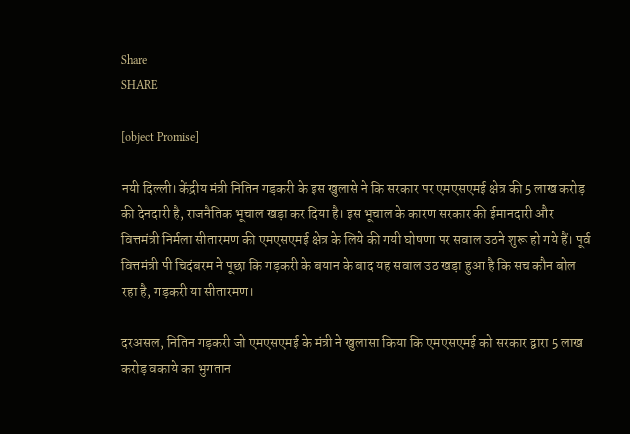Share
SHARE

[object Promise]

नयी दिल्ली। केंद्रीय मंत्री नितिन गड़करी के इस खुलासे ने कि सरकार पर एमएसएमई क्षेत्र की 5 लाख करोड़ की देनदारी है, राजनैतिक भूचाल खड़ा कर दिया है। इस भूचाल के कारण सरकार की ईमानदारी और वित्तमंत्री निर्मला सीतारमण की एमएसएमई क्षेत्र के लिये की गयी घोषणा पर सवाल उठने शुरू हो गये हैं। पूर्व वित्तमंत्री पी चिदंबरम ने पूछा कि गड़करी के बयान के बाद यह सवाल उठ खड़ा हुआ है कि सच कौन बोल रहा है, गड़करी या सीतारमण।

दरअसल, नितिन गड़करी जो एमएसएमई के मंत्री ने खुलासा किया कि एमएसएमई को सरकार द्वारा 5 लाख करोड़ वकाये का भुगतान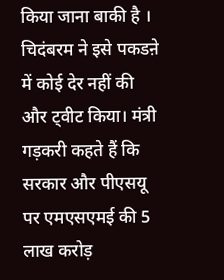किया जाना बाकी है । चिदंबरम ने इसे पकडऩे में कोई देर नहीं की और ट्वीट किया। मंत्री गड़करी कहते हैं कि सरकार और पीएसयू पर एमएसएमई की 5 लाख करोड़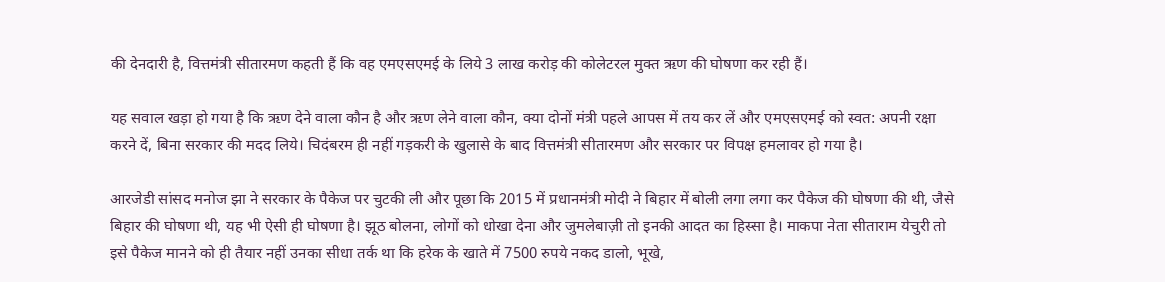की देनदारी है, वित्तमंत्री सीतारमण कहती हैं कि वह एमएसएमई के लिये 3 लाख करोड़ की कोलेटरल मुक्त ऋण की घोषणा कर रही हैं।

यह सवाल खड़ा हो गया है कि ऋण देने वाला कौन है और ऋण लेने वाला कौन, क्या दोनों मंत्री पहले आपस में तय कर लें और एमएसएमई को स्वत: अपनी रक्षा करने दें, बिना सरकार की मदद लिये। चिदंबरम ही नहीं गड़करी के खुलासे के बाद वित्तमंत्री सीतारमण और सरकार पर विपक्ष हमलावर हो गया है।

आरजेडी सांसद मनोज झा ने सरकार के पैकेज पर चुटकी ली और पूछा कि 2015 में प्रधानमंत्री मोदी ने बिहार में बोली लगा लगा कर पैकेज की घोषणा की थी, जैसे बिहार की घोषणा थी, यह भी ऐसी ही घोषणा है। झूठ बोलना, लोगों को धोखा देना और जुमलेबाज़ी तो इनकी आदत का हिस्सा है। माकपा नेता सीताराम येचुरी तो इसे पैकेज मानने को ही तैयार नहीं उनका सीधा तर्क था कि हरेक के खाते में 7500 रुपये नकद डालो, भूखे,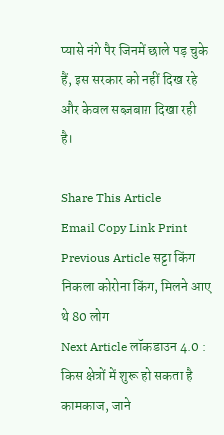प्यासे नंगे पैर जिनमें छाले पड़ चुके हैं, इस सरकार को नहीं दिख रहे और केवल सब्ज़बाग़ दिखा रही है।

Share This Article
Email Copy Link Print
Previous Article सट्टा किंग निकला कोरोना किंग, मिलने आए थे 80 लोग
Next Article लॉकडाउन 4.0 : किस क्षेत्रों में शुरू हो सकता है कामकाज, जाने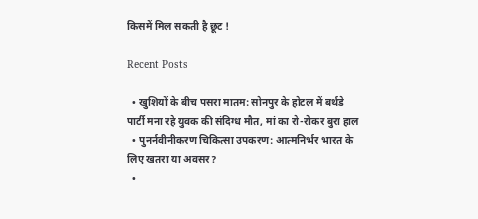किसमें मिल सकती है छूट !

Recent Posts

  • खुशियों के बीच पसरा मातम: सोनपुर के होटल में बर्थडे पार्टी मना रहे युवक की संदिग्ध मौत, मां का रो-रोकर बुरा हाल
  • पुनर्नवीनीकरण चिकित्सा उपकरण: आत्मनिर्भर भारत के लिए खतरा या अवसर?
  •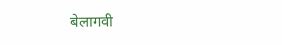बेलागवी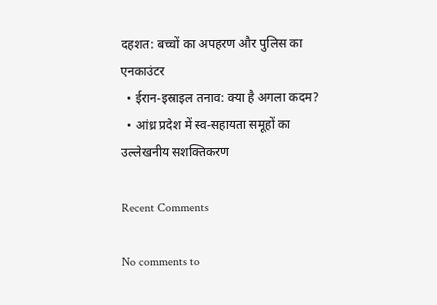दहशत: बच्चों का अपहरण और पुलिस का एनकाउंटर
  • ईरान-इस्राइल तनाव: क्या है अगला कदम?
  • आंध्र प्रदेश में स्व-सहायता समूहों का उल्लेखनीय सशक्तिकरण

Recent Comments

No comments to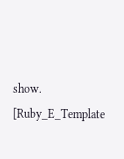show.
[Ruby_E_Template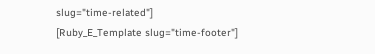slug="time-related"]
[Ruby_E_Template slug="time-footer"]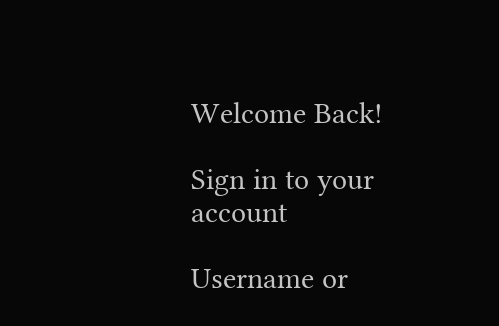Welcome Back!

Sign in to your account

Username or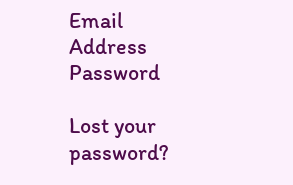Email Address
Password

Lost your password?